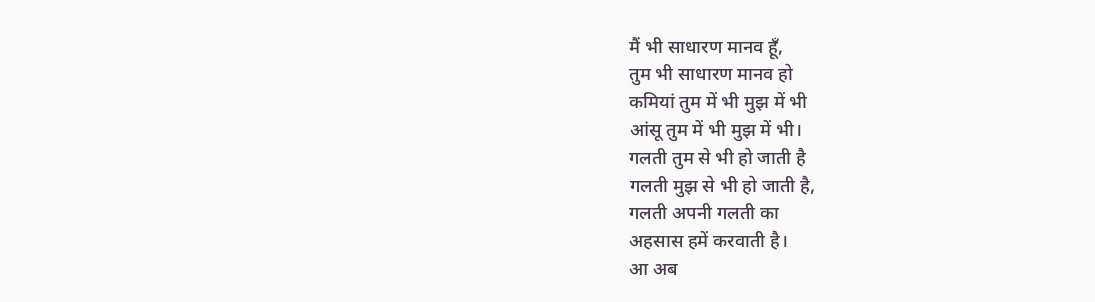मैं भी साधारण मानव हूँ,
तुम भी साधारण मानव हो
कमियां तुम में भी मुझ में भी
आंसू तुम में भी मुझ में भी।
गलती तुम से भी हो जाती है
गलती मुझ से भी हो जाती है,
गलती अपनी गलती का
अहसास हमें करवाती है।
आ अब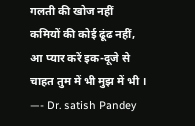गलती की खोज नहीं
कमियों की कोई ढूंढ नहीं,
आ प्यार करें इक-दूजे से
चाहत तुम में भी मुझ में भी ।
—- Dr. satish Pandey